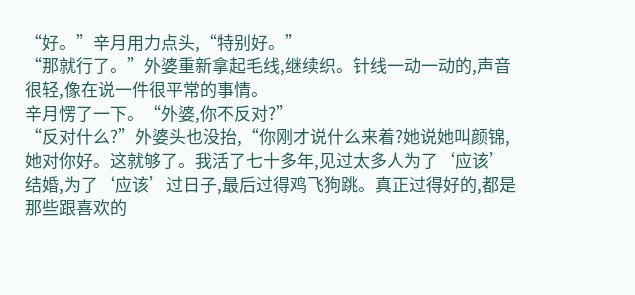“好。”辛月用力点头,“特别好。”
“那就行了。”外婆重新拿起毛线,继续织。针线一动一动的,声音很轻,像在说一件很平常的事情。
辛月愣了一下。“外婆,你不反对?”
“反对什么?”外婆头也没抬,“你刚才说什么来着?她说她叫颜锦,她对你好。这就够了。我活了七十多年,见过太多人为了‘应该’结婚,为了‘应该’过日子,最后过得鸡飞狗跳。真正过得好的,都是那些跟喜欢的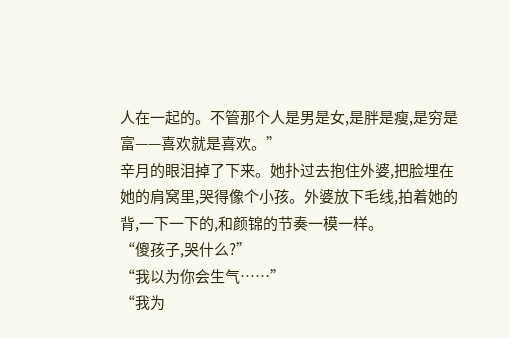人在一起的。不管那个人是男是女,是胖是瘦,是穷是富——喜欢就是喜欢。”
辛月的眼泪掉了下来。她扑过去抱住外婆,把脸埋在她的肩窝里,哭得像个小孩。外婆放下毛线,拍着她的背,一下一下的,和颜锦的节奏一模一样。
“傻孩子,哭什么?”
“我以为你会生气……”
“我为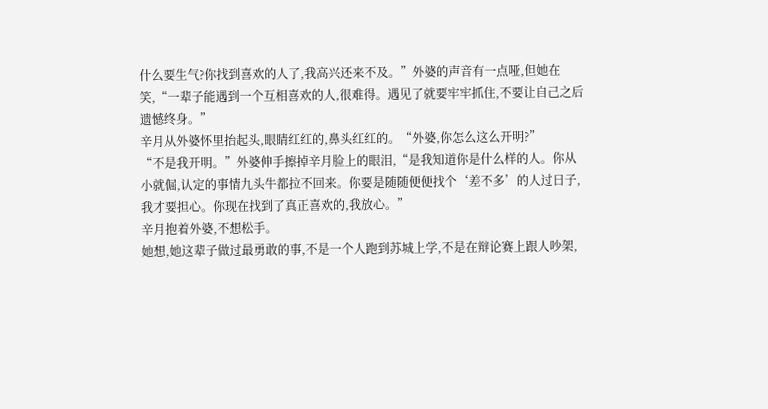什么要生气?你找到喜欢的人了,我高兴还来不及。”外婆的声音有一点哑,但她在笑,“一辈子能遇到一个互相喜欢的人,很难得。遇见了就要牢牢抓住,不要让自己之后遗憾终身。”
辛月从外婆怀里抬起头,眼睛红红的,鼻头红红的。“外婆,你怎么这么开明?”
“不是我开明。”外婆伸手擦掉辛月脸上的眼泪,“是我知道你是什么样的人。你从小就倔,认定的事情九头牛都拉不回来。你要是随随便便找个‘差不多’的人过日子,我才要担心。你现在找到了真正喜欢的,我放心。”
辛月抱着外婆,不想松手。
她想,她这辈子做过最勇敢的事,不是一个人跑到苏城上学,不是在辩论赛上跟人吵架,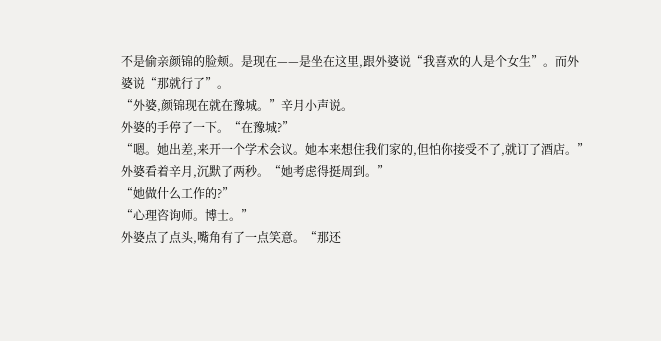不是偷亲颜锦的脸颊。是现在——是坐在这里,跟外婆说“我喜欢的人是个女生”。而外婆说“那就行了”。
“外婆,颜锦现在就在豫城。”辛月小声说。
外婆的手停了一下。“在豫城?”
“嗯。她出差,来开一个学术会议。她本来想住我们家的,但怕你接受不了,就订了酒店。”
外婆看着辛月,沉默了两秒。“她考虑得挺周到。”
“她做什么工作的?”
“心理咨询师。博士。”
外婆点了点头,嘴角有了一点笑意。“那还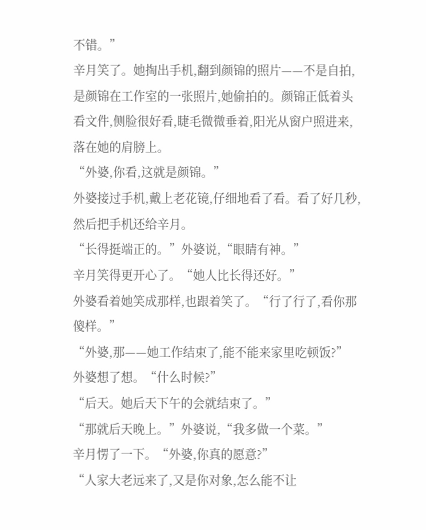不错。”
辛月笑了。她掏出手机,翻到颜锦的照片——不是自拍,是颜锦在工作室的一张照片,她偷拍的。颜锦正低着头看文件,侧脸很好看,睫毛微微垂着,阳光从窗户照进来,落在她的肩膀上。
“外婆,你看,这就是颜锦。”
外婆接过手机,戴上老花镜,仔细地看了看。看了好几秒,然后把手机还给辛月。
“长得挺端正的。”外婆说,“眼睛有神。”
辛月笑得更开心了。“她人比长得还好。”
外婆看着她笑成那样,也跟着笑了。“行了行了,看你那傻样。”
“外婆,那——她工作结束了,能不能来家里吃顿饭?”
外婆想了想。“什么时候?”
“后天。她后天下午的会就结束了。”
“那就后天晚上。”外婆说,“我多做一个菜。”
辛月愣了一下。“外婆,你真的愿意?”
“人家大老远来了,又是你对象,怎么能不让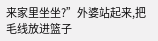来家里坐坐?”外婆站起来,把毛线放进篮子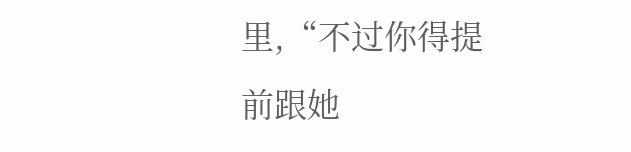里,“不过你得提前跟她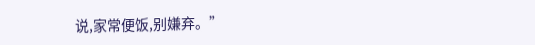说,家常便饭,别嫌弃。”